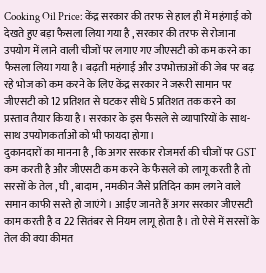Cooking Oil Price: केंद्र सरकार की तरफ से हाल ही में महंगाई को देखते हुए बड़ा फैसला लिया गया है , सरकार की तरफ से रोजाना उपयोग में लाने वाली चीजों पर लगाए गए जीएसटी को कम करने का फैसला लिया गया है। बढ़ती महंगाई और उपभोक्ताओं की जेब पर बढ़ रहे भोज को कम करने के लिए केंद्र सरकार ने जरूरी सामान पर जीएसटी को 12 प्रतिशत से घटकर सीधे 5 प्रतिशत तक करने का प्रस्ताव तैयार किया है। सरकार के इस फैसले से व्यापारियों के साथ-साथ उपयोगकर्ताओं को भी फायदा होगा।
दुकानदारों का मानना है , कि अगर सरकार रोजमर्रा की चीजों पर GST कम करती है और जीएसटी कम करने के फैसले को लागू करती है तो सरसों के तेल , घी , बादाम , नमकीन जैसे प्रतिदिन काम लगने वाले समान काफी सस्ते हो जाएंगे। आईए जानते हैं अगर सरकार जीएसटी काम करती है व 22 सितंबर से नियम लागू होता है। तो ऐसे में सरसों के तेल की क्या कीमत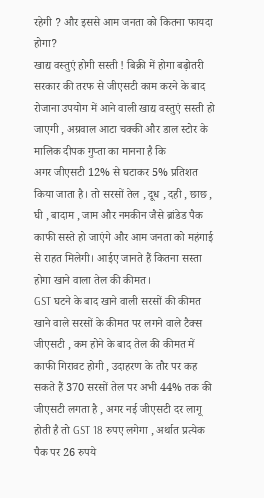रहेगी ? और इससे आम जनता को कितना फायदा होगा?
खाद्य वस्तुएं होगी सस्ती ! बिक्री में होगा बढ़ोतरी
सरकार की तरफ से जीएसटी काम करने के बाद रोजाना उपयोग में आने वाली खाद्य वस्तुएं सस्ती हो जाएगी , अग्रवाल आटा चक्की और डाल स्टोर के मालिक दीपक गुप्ता का मानना है कि
अगर जीएसटी 12% से घटाकर 5% प्रतिशत किया जाता है। तो सरसों तेल , दूध , दही , छाछ , घी , बादाम , जाम और नमकीन जैसे ब्रांडेड पैक काफी सस्ते हो जाएंगे और आम जनता को महंगाई से राहत मिलेगी। आईए जानते हैं कितना सस्ता होगा खाने वाला तेल की कीमत।
GST घटने के बाद खाने वाली सरसों की कीमत
खाने वाले सरसों के कीमत पर लगने वाले टैक्स जीएसटी , कम होने के बाद तेल की कीमत में काफी गिरावट होगी , उदाहरण के तौर पर कह सकते हैं 370 सरसों तेल पर अभी 44% तक की जीएसटी लगता है , अगर नई जीएसटी दर लागू होती है तो GST 18 रुपए लगेगा , अर्थात प्रत्येक पैक पर 26 रुपये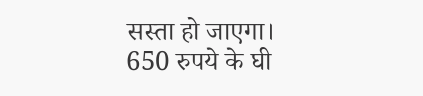सस्ता हो जाएगा।
650 रुपये के घी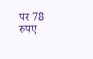पर 78 रुपए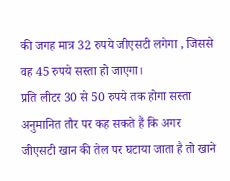की जगह मात्र 32 रुपये जीएसटी लगेगा , जिससे वह 45 रुपये सस्ता हो जाएगा।
प्रति लीटर 30 से 50 रुपये तक होगा सस्ता
अनुमानित तौर पर कह सकते हैं कि अगर जीएसटी खान की तेल पर घटाया जाता है तो खाने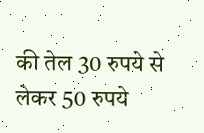की तेल 30 रुपये से लेकर 50 रुपये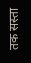तक सस्ता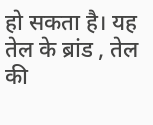हो सकता है। यह तेल के ब्रांड , तेल की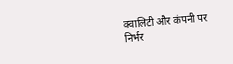क्वालिटी और कंपनी पर निर्भर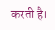करती है।